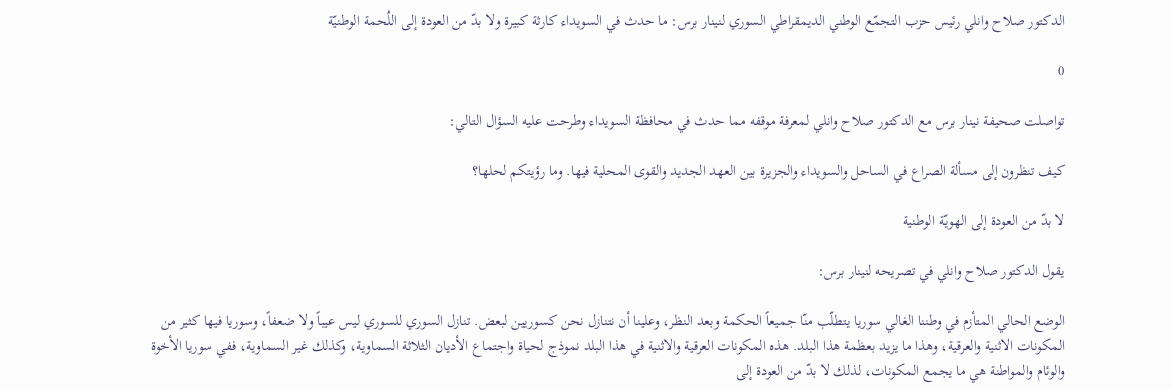الدكتور صلاح وانلي رئيس حزب التجمّع الوطني الديمقراطي السوري لنينار برس: ما حدث في السويداء كارثة كبيرة ولا بدّ من العودة إلى اللُحمة الوطنيّة

0

تواصلت صحيفة نينار برس مع الدكتور صلاح وانلي لمعرفة موقفه مما حدث في محافظة السويداء وطرحت عليه السؤال التالي:

كيف تنظرون إلى مسألة الصراع في الساحل والسويداء والجزيرة بين العهد الجديد والقوى المحلية فيها. وما رؤيتكم لحلها؟

لا بدّ من العودة إلى الهويّة الوطنية

يقول الدكتور صلاح وانلي في تصريحه لنينار برس:

الوضع الحالي المتأزم في وطننا الغالي سوريا يتطلّب منّا جميعاً الحكمة وبعد النظر، وعلينا أن نتنازل نحن كسوريين لبعض. تنازل السوري للسوري ليس عيباً ولا ضعفاً، وسوريا فيها كثير من المكونات الاثنية والعرقية، وهذا ما يزيد بعظمة هذا البلد. هذه المكونات العرقية والاثنية في هذا البلد نموذج لحياة واجتماع الأديان الثلاثة السماوية، وكذلك غير السماوية، ففي سوريا الأخوة والوئام والمواطنة هي ما يجمع المكونات، لذلك لا بدّ من العودة إلى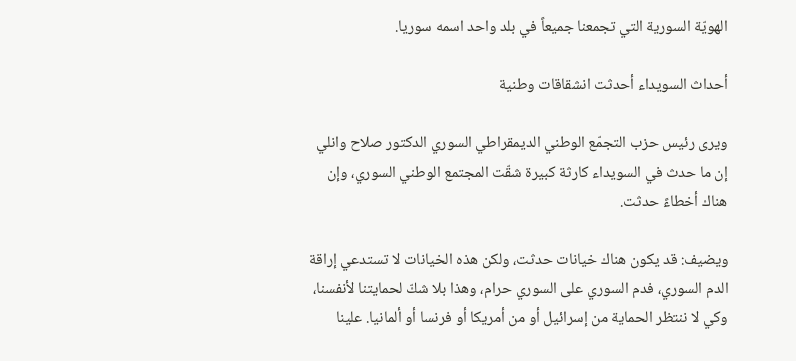الهويّة السورية التي تجمعنا جميعاً في بلد واحد اسمه سوريا.

أحداث السويداء أحدثت انشقاقات وطنية

ويرى رئيس حزب التجمّع الوطني الديمقراطي السوري الدكتور صلاح وانلي إن ما حدث في السويداء كارثة كبيرة شقّت المجتمع الوطني السوري، وإن هناك أخطاءً حدثت.

ويضيف: قد يكون هناك خيانات حدثت، ولكن هذه الخيانات لا تستدعي إراقة الدم السوري، فدم السوري على السوري حرام، وهذا بلا شكّ لحمايتنا لأنفسنا، وكي لا ننتظر الحماية من إسرائيل أو من أمريكا أو فرنسا أو ألمانيا. علينا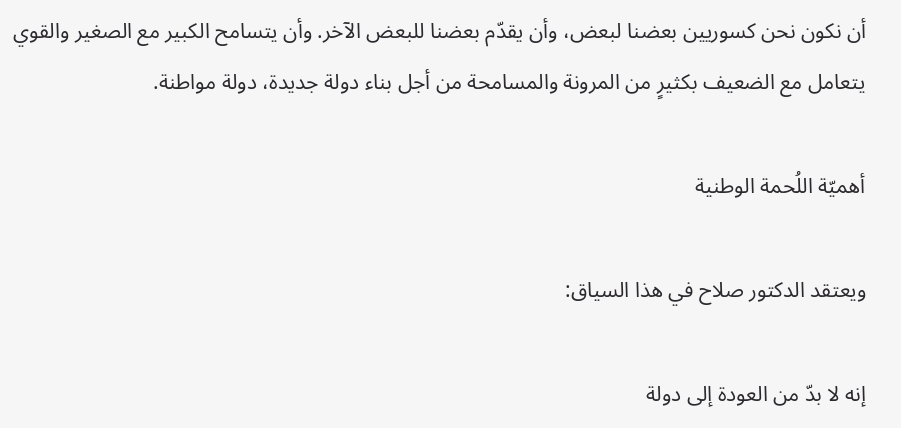أن نكون نحن كسوريين بعضنا لبعض، وأن يقدّم بعضنا للبعض الآخر. وأن يتسامح الكبير مع الصغير والقوي يتعامل مع الضعيف بكثيرٍ من المرونة والمسامحة من أجل بناء دولة جديدة، دولة مواطنة.

أهميّة اللُحمة الوطنية

ويعتقد الدكتور صلاح في هذا السياق:

إنه لا بدّ من العودة إلى دولة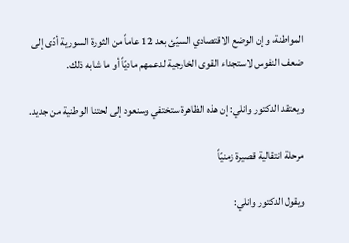المواطنة، وإن الوضع الاقتصادي السيّئ بعد 12 عاماً من الثورة السورية أدّى إلى ضعف النفوس لاستجداء القوى الخارجية لدعمهم ماديّاً أو ما شابه ذلك.

ويعتقد الدكتور وانلي: إن هذه الظاهرة ستختفي وسنعود إلى لحتنا الوطنية من جديد.

مرحلة انتقالية قصيرة زمنيّاً

ويقول الدكتور وانلي: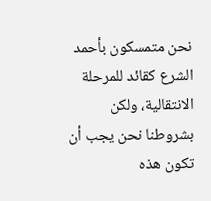نحن متمسكون بأحمد الشرع كقائد للمرحلة الانتقالية، ولكن بشروطنا نحن يجب أن تكون هذه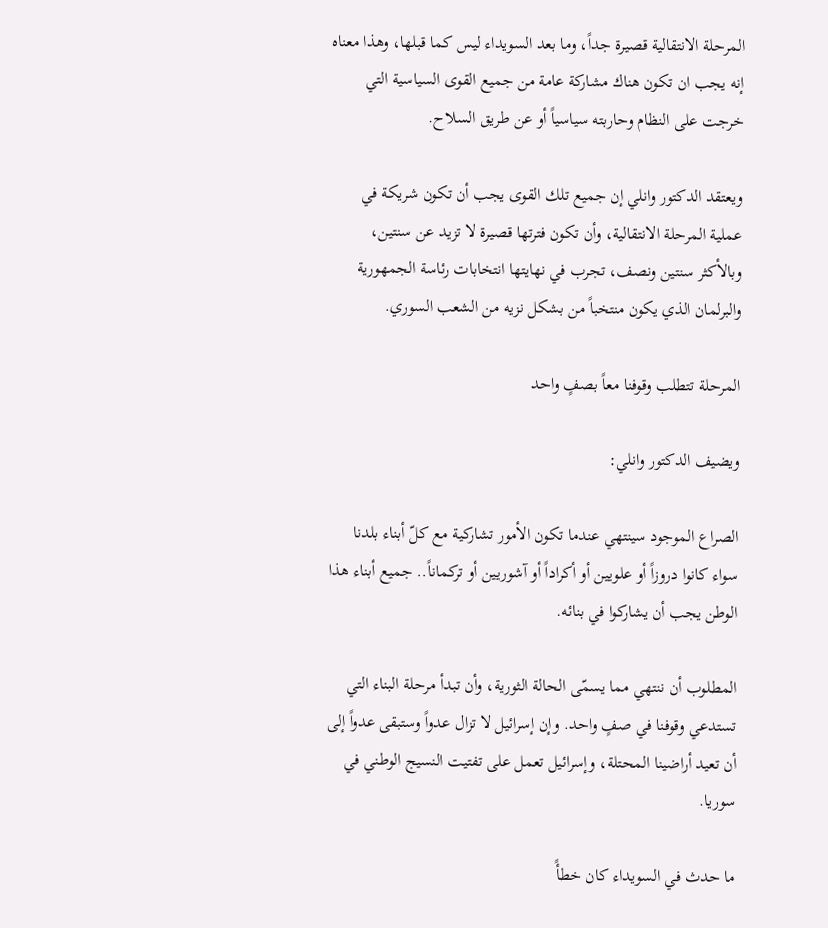المرحلة الانتقالية قصيرة جداً، وما بعد السويداء ليس كما قبلها، وهذا معناه إنه يجب ان تكون هناك مشاركة عامة من جميع القوى السياسية التي خرجت على النظام وحاربته سياسياً أو عن طريق السلاح.

ويعتقد الدكتور وانلي إن جميع تلك القوى يجب أن تكون شريكة في عملية المرحلة الانتقالية، وأن تكون فترتها قصيرة لا تزيد عن سنتين، وبالأكثر سنتين ونصف، تجرب في نهايتها انتخابات رئاسة الجمهورية والبرلمان الذي يكون منتخباً من بشكل نزيه من الشعب السوري.

المرحلة تتطلب وقوفنا معاً بصفٍ واحد

ويضيف الدكتور وانلي:

الصراع الموجود سينتهي عندما تكون الأمور تشاركية مع كلّ أبناء بلدنا سواء كانوا دروزاً أو علويين أو أكراداً أو آشوريين أو تركماناً.. جميع أبناء هذا الوطن يجب أن يشاركوا في بنائه.

المطلوب أن ننتهي مما يسمّى الحالة الثورية، وأن تبدأ مرحلة البناء التي تستدعي وقوفنا في صفٍ واحد. وإن إسرائيل لا تزال عدواً وستبقى عدواً إلى أن تعيد أراضينا المحتلة، وإسرائيل تعمل على تفتيت النسيج الوطني في سوريا.

ما حدث في السويداء كان خطأً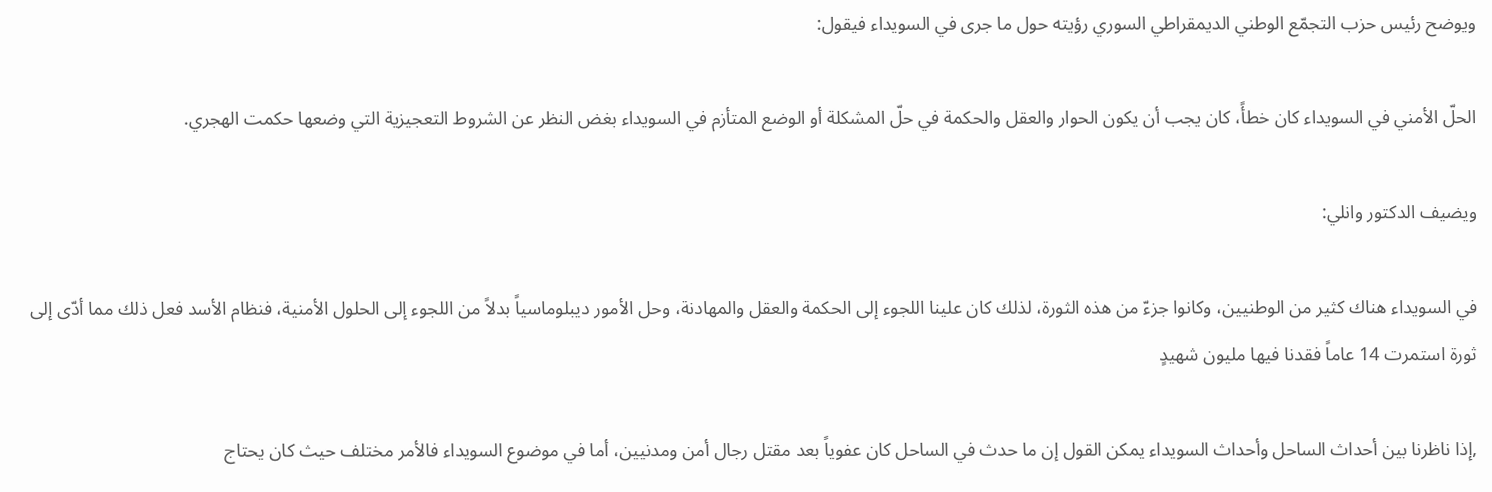ويوضح رئيس حزب التجمّع الوطني الديمقراطي السوري رؤيته حول ما جرى في السويداء فيقول:

الحلّ الأمني في السويداء كان خطأً، كان يجب أن يكون الحوار والعقل والحكمة في حلّ المشكلة أو الوضع المتأزم في السويداء بغض النظر عن الشروط التعجيزية التي وضعها حكمت الهجري.

ويضيف الدكتور وانلي:

في السويداء هناك كثير من الوطنيين، وكانوا جزءّ من هذه الثورة، لذلك كان علينا اللجوء إلى الحكمة والعقل والمهادنة، وحل الأمور ديبلوماسياً بدلاً من اللجوء إلى الحلول الأمنية، فنظام الأسد فعل ذلك مما أدّى إلى ثورة استمرت 14 عاماً فقدنا فيها مليون شهيدٍ

,إذا ناظرنا بين أحداث الساحل وأحداث السويداء يمكن القول إن ما حدث في الساحل كان عفوياً بعد مقتل رجال أمن ومدنيين، أما في موضوع السويداء فالأمر مختلف حيث كان يحتاج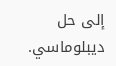إلى حل ديبلوماسي.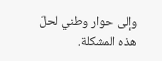وإلى حوار وطني لحلّ هذه المشكلة.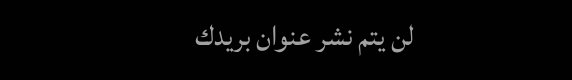لن يتم نشر عنوان بريدك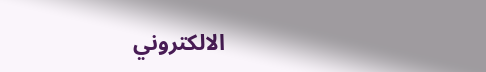الالكتروني